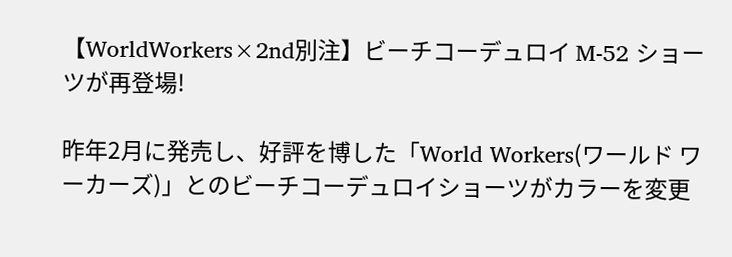【WorldWorkers×2nd別注】ビーチコーデュロイ M-52 ショーツが再登場!

昨年2月に発売し、好評を博した「World Workers(ワールド ワーカーズ)」とのビーチコーデュロイショーツがカラーを変更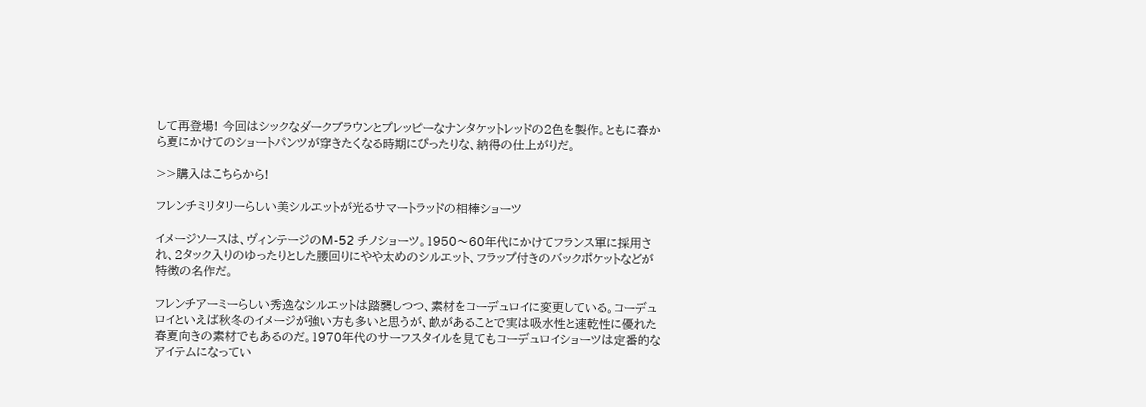して再登場! 今回はシックなダークブラウンとプレッピーなナンタケットレッドの2色を製作。ともに春から夏にかけてのショートパンツが穿きたくなる時期にぴったりな、納得の仕上がりだ。

>>購入はこちらから!

フレンチミリタリーらしい美シルエットが光るサマートラッドの相棒ショーツ

イメージソースは、ヴィンテージのM-52 チノショーツ。1950〜60年代にかけてフランス軍に採用され、2タック入りのゆったりとした腰回りにやや太めのシルエット、フラップ付きのバックポケットなどが特徴の名作だ。

フレンチアーミーらしい秀逸なシルエットは踏襲しつつ、素材をコーデュロイに変更している。コーデュロイといえば秋冬のイメージが強い方も多いと思うが、畝があることで実は吸水性と速乾性に優れた春夏向きの素材でもあるのだ。1970年代のサーフスタイルを見てもコーデュロイショーツは定番的なアイテムになってい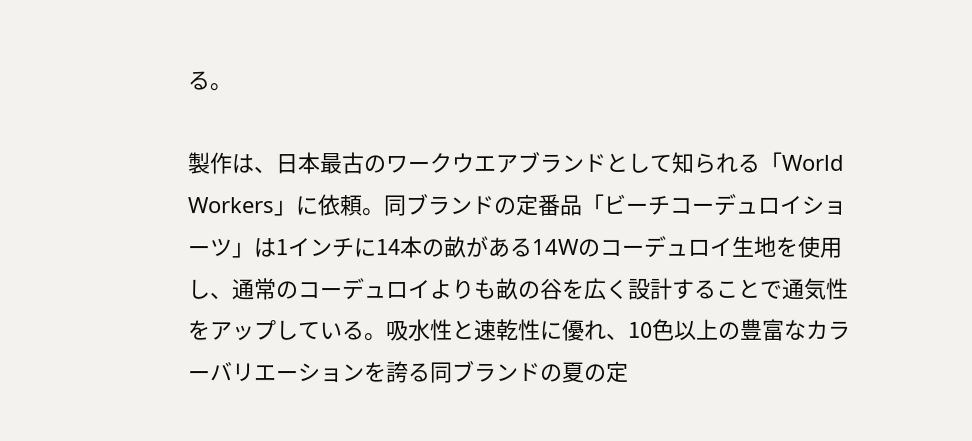る。

製作は、日本最古のワークウエアブランドとして知られる「World Workers」に依頼。同ブランドの定番品「ビーチコーデュロイショーツ」は1インチに14本の畝がある14Wのコーデュロイ生地を使用し、通常のコーデュロイよりも畝の谷を広く設計することで通気性をアップしている。吸水性と速乾性に優れ、10色以上の豊富なカラーバリエーションを誇る同ブランドの夏の定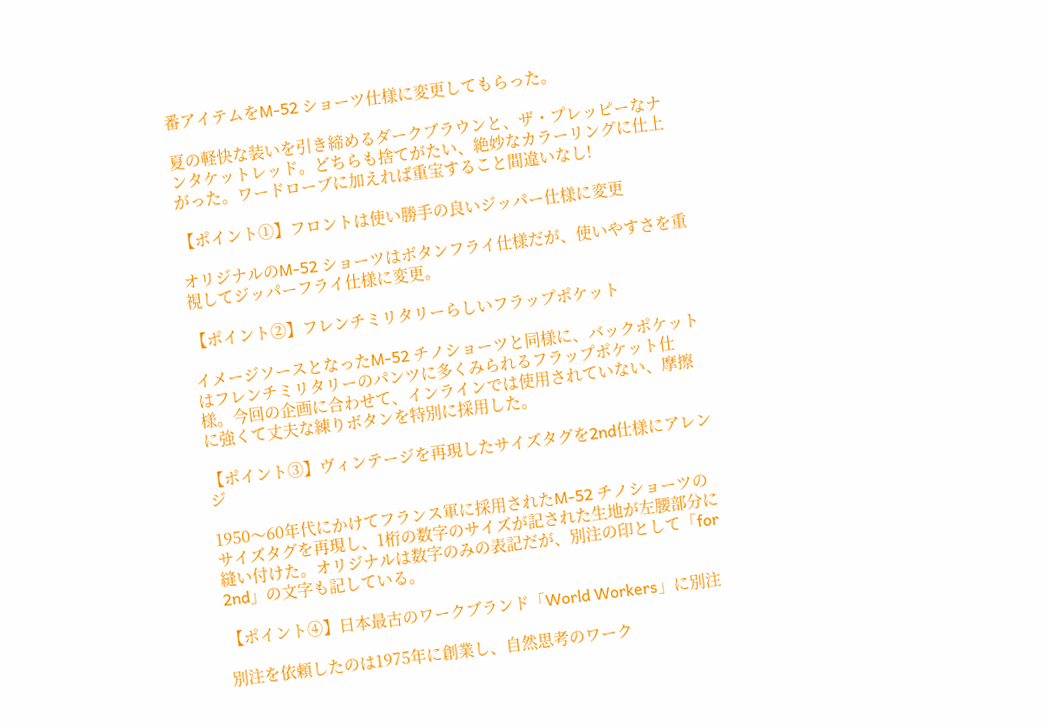番アイテムをM-52 ショーツ仕様に変更してもらった。

夏の軽快な装いを引き締めるダークブラウンと、ザ・プレッピーなナンタケットレッド。どちらも捨てがたい、絶妙なカラーリングに仕上がった。ワードローブに加えれば重宝すること間違いなし!

【ポイント①】フロントは使い勝手の良いジッパー仕様に変更

オリジナルのM-52 ショーツはボタンフライ仕様だが、使いやすさを重視してジッパーフライ仕様に変更。

【ポイント②】フレンチミリタリーらしいフラップポケット

イメージソースとなったM-52 チノショーツと同様に、バックポケットはフレンチミリタリーのパンツに多くみられるフラップポケット仕様。今回の企画に合わせて、インラインでは使用されていない、摩擦に強くて丈夫な練りボタンを特別に採用した。

【ポイント③】ヴィンテージを再現したサイズタグを2nd仕様にアレンジ

1950〜60年代にかけてフランス軍に採用されたM-52 チノショーツのサイズタグを再現し、1桁の数字のサイズが記された生地が左腰部分に縫い付けた。オリジナルは数字のみの表記だが、別注の印として「for 2nd」の文字も記している。

【ポイント④】日本最古のワークブランド「World Workers」に別注

別注を依頼したのは1975年に創業し、自然思考のワーク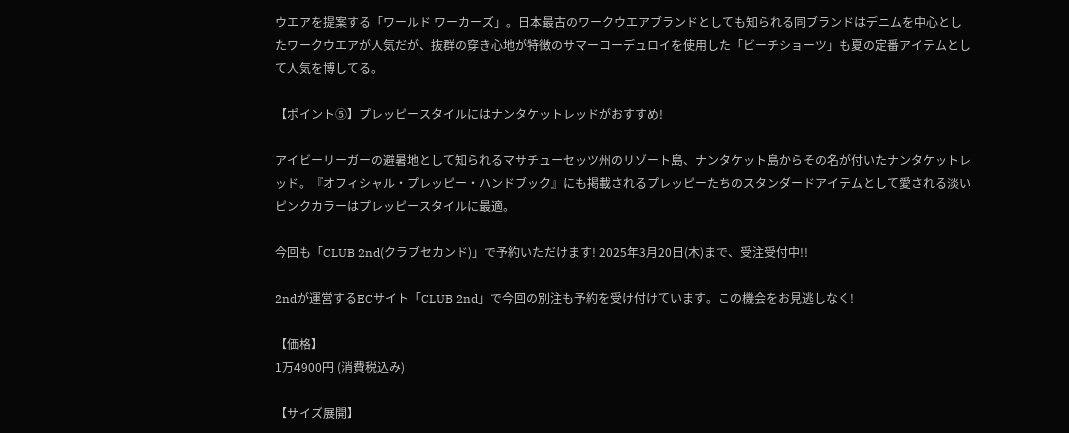ウエアを提案する「ワールド ワーカーズ」。日本最古のワークウエアブランドとしても知られる同ブランドはデニムを中心としたワークウエアが人気だが、抜群の穿き心地が特徴のサマーコーデュロイを使用した「ビーチショーツ」も夏の定番アイテムとして人気を博してる。

【ポイント⑤】プレッピースタイルにはナンタケットレッドがおすすめ!

アイビーリーガーの避暑地として知られるマサチューセッツ州のリゾート島、ナンタケット島からその名が付いたナンタケットレッド。『オフィシャル・プレッピー・ハンドブック』にも掲載されるプレッピーたちのスタンダードアイテムとして愛される淡いピンクカラーはプレッピースタイルに最適。

今回も「CLUB 2nd(クラブセカンド)」で予約いただけます! 2025年3月20日(木)まで、受注受付中!!

2ndが運営するECサイト「CLUB 2nd」で今回の別注も予約を受け付けています。この機会をお見逃しなく!

【価格】
1万4900円 (消費税込み)

【サイズ展開】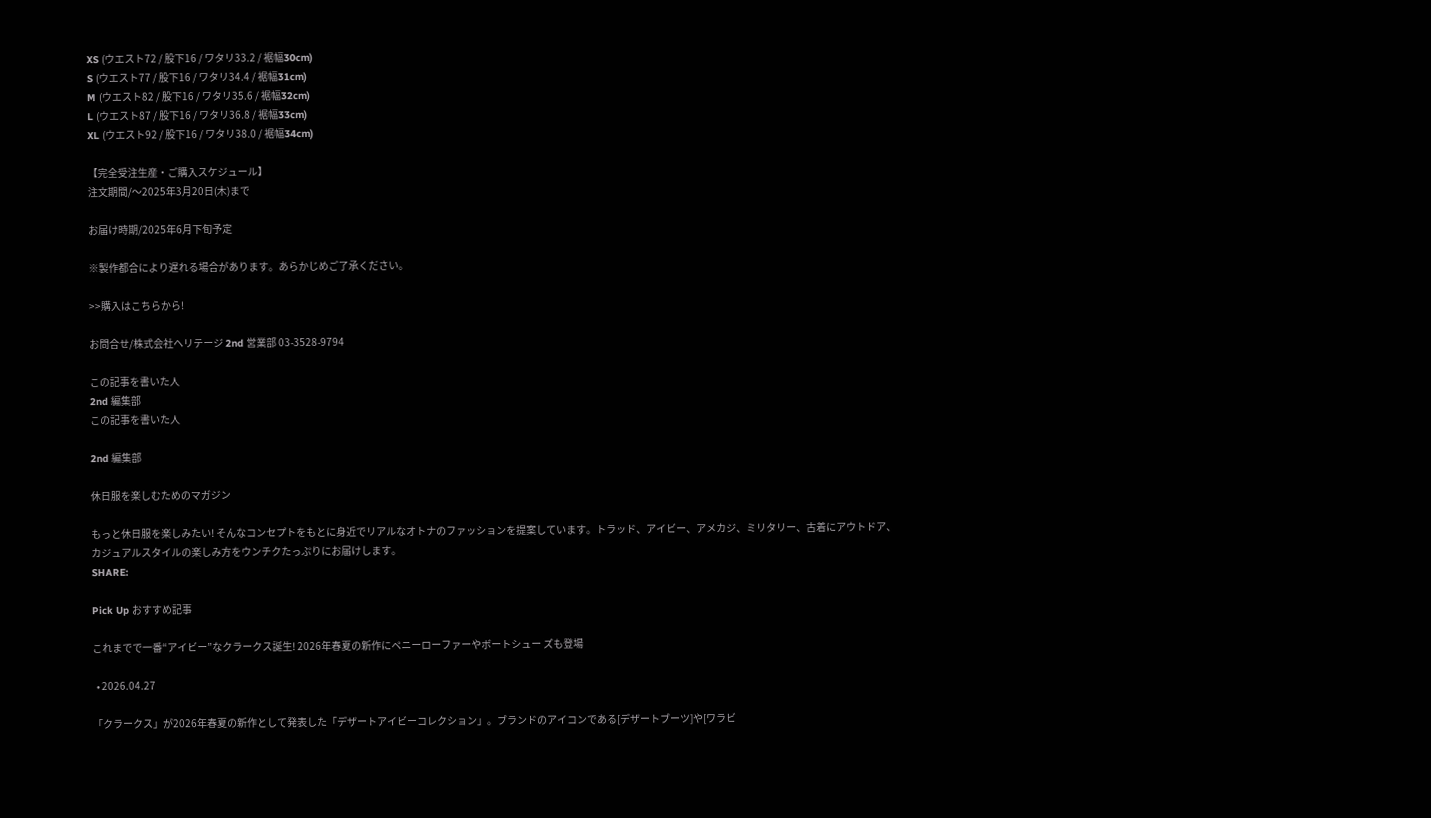XS (ウエスト72 / 股下16 / ワタリ33.2 / 裾幅30cm)
S (ウエスト77 / 股下16 / ワタリ34.4 / 裾幅31cm)
M (ウエスト82 / 股下16 / ワタリ35.6 / 裾幅32cm)
L (ウエスト87 / 股下16 / ワタリ36.8 / 裾幅33cm)
XL (ウエスト92 / 股下16 / ワタリ38.0 / 裾幅34cm)

【完全受注生産・ご購入スケジュール】
注文期間/〜2025年3月20日(木)まで

お届け時期/2025年6月下旬予定

※製作都合により遅れる場合があります。あらかじめご了承ください。

>>購入はこちらから!

お問合せ/株式会社ヘリテージ 2nd 営業部 03-3528-9794

この記事を書いた人
2nd 編集部
この記事を書いた人

2nd 編集部

休日服を楽しむためのマガジン

もっと休日服を楽しみたい! そんなコンセプトをもとに身近でリアルなオトナのファッションを提案しています。トラッド、アイビー、アメカジ、ミリタリー、古着にアウトドア、カジュアルスタイルの楽しみ方をウンチクたっぷりにお届けします。
SHARE:

Pick Up おすすめ記事

これまでで一番“アイビー”なクラークス誕生! 2026年春夏の新作にペニーローファーやボートシュー ズも登場

  • 2026.04.27

「クラークス」が2026年春夏の新作として発表した「デザートアイビーコレクション」。ブランドのアイコンである[デザートブーツ]や[ワラビ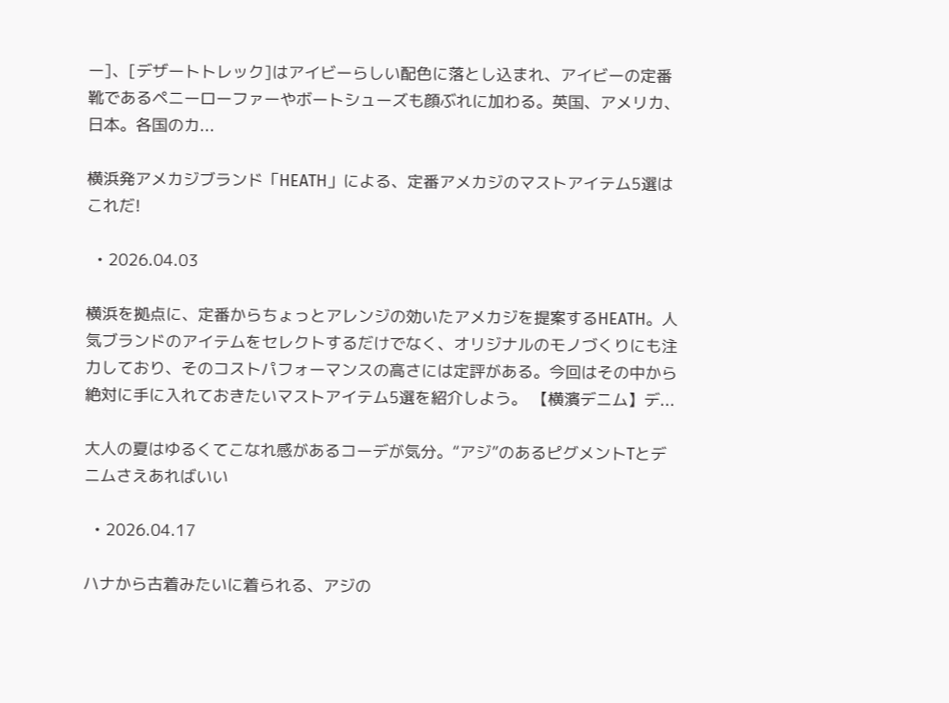ー]、[デザートトレック]はアイビーらしい配色に落とし込まれ、アイビーの定番靴であるペニーローファーやボートシューズも顔ぶれに加わる。英国、アメリカ、日本。各国のカ...

横浜発アメカジブランド「HEATH」による、定番アメカジのマストアイテム5選はこれだ!

  • 2026.04.03

横浜を拠点に、定番からちょっとアレンジの効いたアメカジを提案するHEATH。人気ブランドのアイテムをセレクトするだけでなく、オリジナルのモノづくりにも注力しており、そのコストパフォーマンスの高さには定評がある。今回はその中から絶対に手に入れておきたいマストアイテム5選を紹介しよう。 【横濱デニム】デ...

大人の夏はゆるくてこなれ感があるコーデが気分。“アジ”のあるピグメントTとデニムさえあればいい

  • 2026.04.17

ハナから古着みたいに着られる、アジの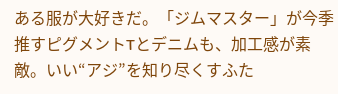ある服が大好きだ。「ジムマスター」が今季推すピグメントTとデニムも、加工感が素敵。いい“アジ”を知り尽くすふた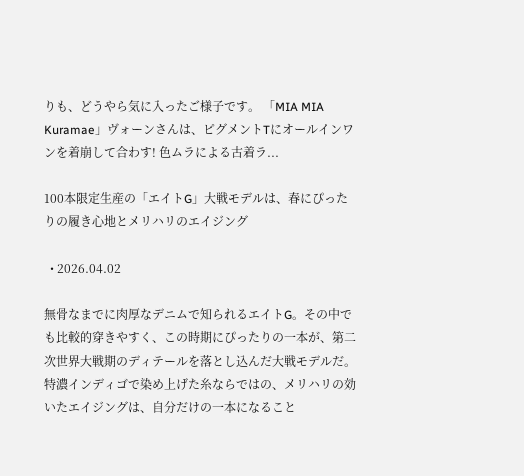りも、どうやら気に入ったご様子です。 「MIA MIA Kuramae」ヴォーンさんは、ピグメントTにオールインワンを着崩して合わす! 色ムラによる古着ラ...

100本限定生産の「エイトG」大戦モデルは、春にぴったりの履き心地とメリハリのエイジング

  • 2026.04.02

無骨なまでに肉厚なデニムで知られるエイトG。その中でも比較的穿きやすく、この時期にぴったりの一本が、第二次世界大戦期のディテールを落とし込んだ大戦モデルだ。特濃インディゴで染め上げた糸ならではの、メリハリの効いたエイジングは、自分だけの一本になること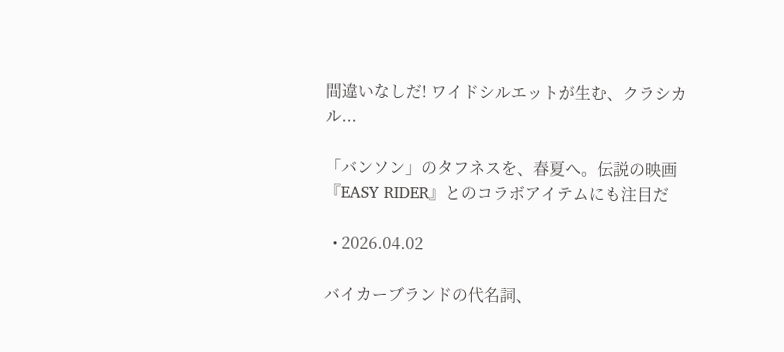間違いなしだ! ワイドシルエットが生む、クラシカル...

「バンソン」のタフネスを、春夏へ。伝説の映画『EASY RIDER』とのコラボアイテムにも注目だ

  • 2026.04.02

バイカーブランドの代名詞、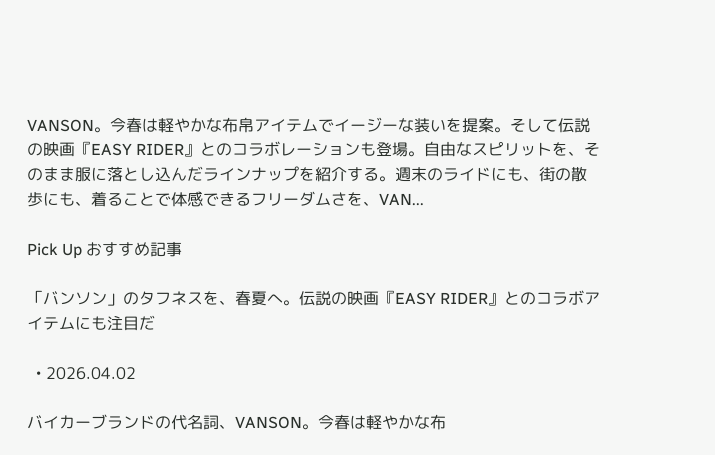VANSON。今春は軽やかな布帛アイテムでイージーな装いを提案。そして伝説の映画『EASY RIDER』とのコラボレーションも登場。自由なスピリットを、そのまま服に落とし込んだラインナップを紹介する。週末のライドにも、街の散歩にも、着ることで体感できるフリーダムさを、VAN...

Pick Up おすすめ記事

「バンソン」のタフネスを、春夏へ。伝説の映画『EASY RIDER』とのコラボアイテムにも注目だ

  • 2026.04.02

バイカーブランドの代名詞、VANSON。今春は軽やかな布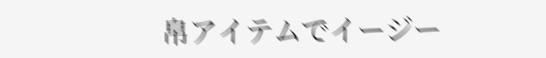帛アイテムでイージー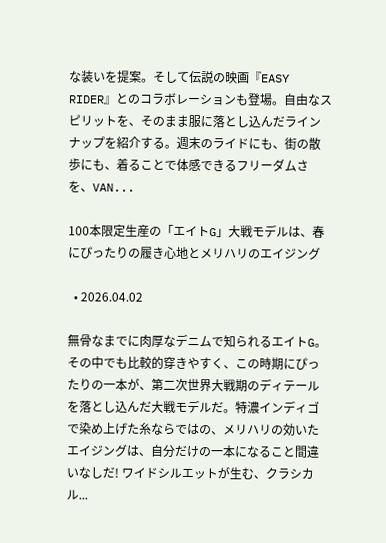な装いを提案。そして伝説の映画『EASY RIDER』とのコラボレーションも登場。自由なスピリットを、そのまま服に落とし込んだラインナップを紹介する。週末のライドにも、街の散歩にも、着ることで体感できるフリーダムさを、VAN...

100本限定生産の「エイトG」大戦モデルは、春にぴったりの履き心地とメリハリのエイジング

  • 2026.04.02

無骨なまでに肉厚なデニムで知られるエイトG。その中でも比較的穿きやすく、この時期にぴったりの一本が、第二次世界大戦期のディテールを落とし込んだ大戦モデルだ。特濃インディゴで染め上げた糸ならではの、メリハリの効いたエイジングは、自分だけの一本になること間違いなしだ! ワイドシルエットが生む、クラシカル...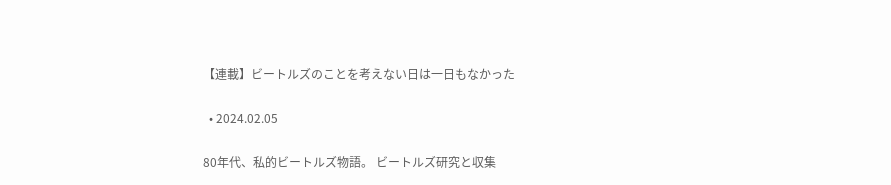【連載】ビートルズのことを考えない日は一日もなかった

  • 2024.02.05

80年代、私的ビートルズ物語。 ビートルズ研究と収集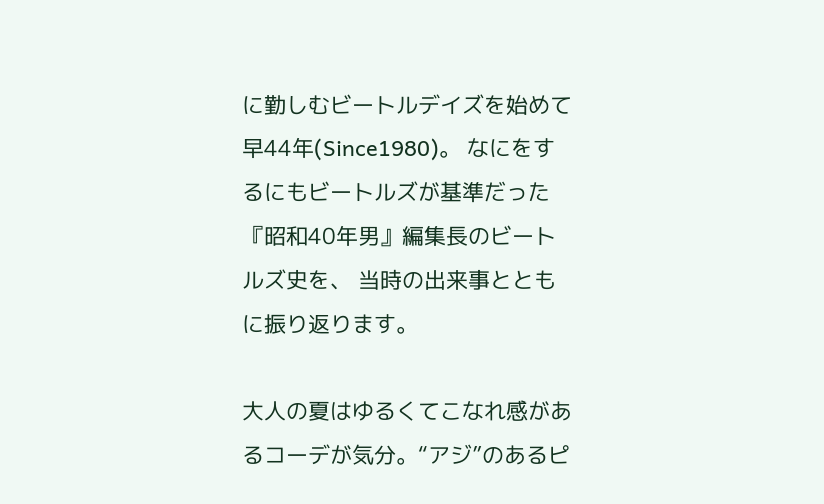に勤しむビートルデイズを始めて早44年(Since1980)。 なにをするにもビートルズが基準だった『昭和40年男』編集長のビートルズ史を、 当時の出来事とともに振り返ります。

大人の夏はゆるくてこなれ感があるコーデが気分。“アジ”のあるピ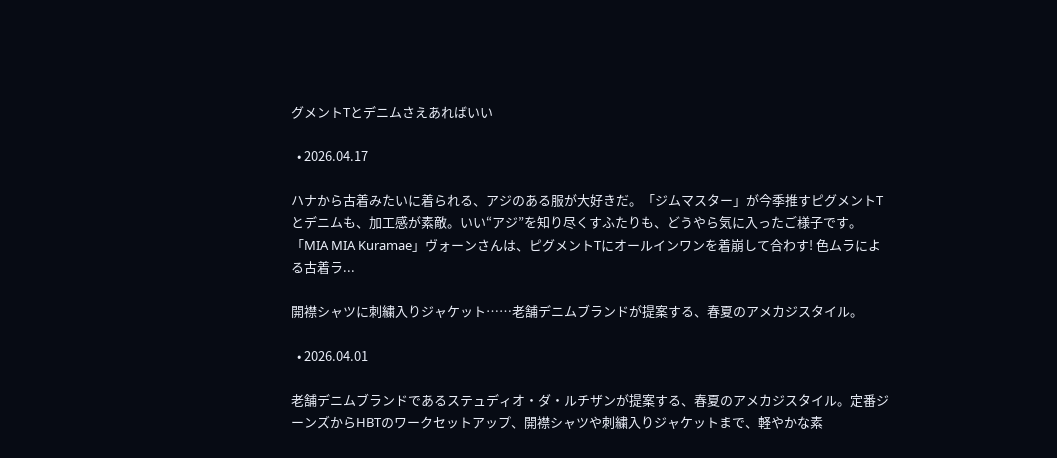グメントTとデニムさえあればいい

  • 2026.04.17

ハナから古着みたいに着られる、アジのある服が大好きだ。「ジムマスター」が今季推すピグメントTとデニムも、加工感が素敵。いい“アジ”を知り尽くすふたりも、どうやら気に入ったご様子です。 「MIA MIA Kuramae」ヴォーンさんは、ピグメントTにオールインワンを着崩して合わす! 色ムラによる古着ラ...

開襟シャツに刺繍入りジャケット……老舗デニムブランドが提案する、春夏のアメカジスタイル。

  • 2026.04.01

老舗デニムブランドであるステュディオ・ダ・ルチザンが提案する、春夏のアメカジスタイル。定番ジーンズからHBTのワークセットアップ、開襟シャツや刺繍入りジャケットまで、軽やかな素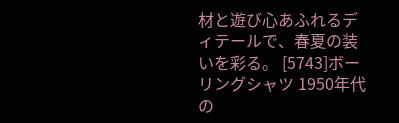材と遊び心あふれるディテールで、春夏の装いを彩る。 [5743]ボーリングシャツ 1950年代の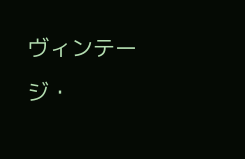ヴィンテージ・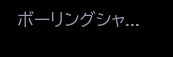ボーリングシャ...